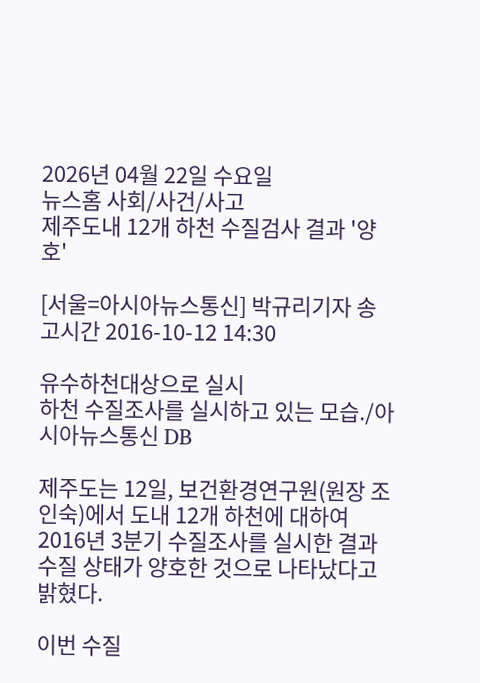2026년 04월 22일 수요일
뉴스홈 사회/사건/사고
제주도내 12개 하천 수질검사 결과 '양호'

[서울=아시아뉴스통신] 박규리기자 송고시간 2016-10-12 14:30

유수하천대상으로 실시
하천 수질조사를 실시하고 있는 모습./아시아뉴스통신 DB

제주도는 12일, 보건환경연구원(원장 조인숙)에서 도내 12개 하천에 대하여 2016년 3분기 수질조사를 실시한 결과 수질 상태가 양호한 것으로 나타났다고 밝혔다.

이번 수질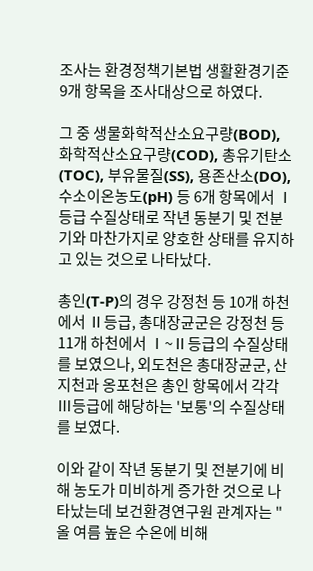조사는 환경정책기본법 생활환경기준 9개 항목을 조사대상으로 하였다.

그 중 생물화학적산소요구량(BOD), 화학적산소요구량(COD), 총유기탄소(TOC), 부유물질(SS), 용존산소(DO), 수소이온농도(pH) 등 6개 항목에서 Ⅰ등급 수질상태로 작년 동분기 및 전분기와 마찬가지로 양호한 상태를 유지하고 있는 것으로 나타났다.

총인(T-P)의 경우 강정천 등 10개 하천에서 Ⅱ등급, 총대장균군은 강정천 등 11개 하천에서 Ⅰ~Ⅱ등급의 수질상태를 보였으나, 외도천은 총대장균군, 산지천과 옹포천은 총인 항목에서 각각 Ⅲ등급에 해당하는 '보통'의 수질상태를 보였다.

이와 같이 작년 동분기 및 전분기에 비해 농도가 미비하게 증가한 것으로 나타났는데 보건환경연구원 관계자는 "올 여름 높은 수온에 비해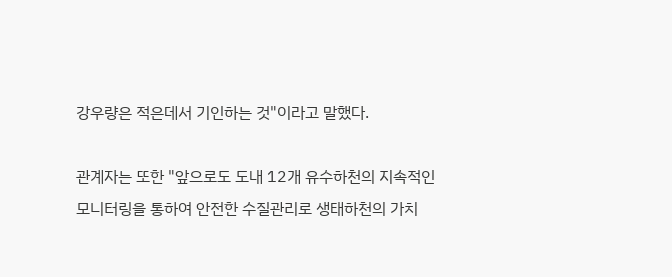강우량은 적은데서 기인하는 것"이라고 말했다.

관계자는 또한 "앞으로도 도내 12개 유수하천의 지속적인 모니터링을 통하여 안전한 수질관리로 생태하천의 가치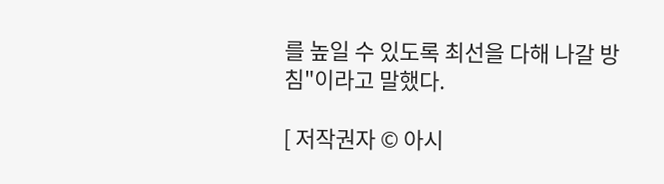를 높일 수 있도록 최선을 다해 나갈 방침"이라고 말했다.

[ 저작권자 © 아시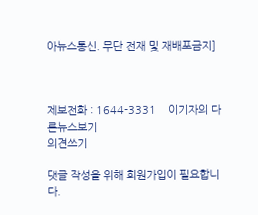아뉴스통신. 무단 전재 및 재배포금지]



제보전화 : 1644-3331    이기자의 다른뉴스보기
의견쓰기

댓글 작성을 위해 회원가입이 필요합니다.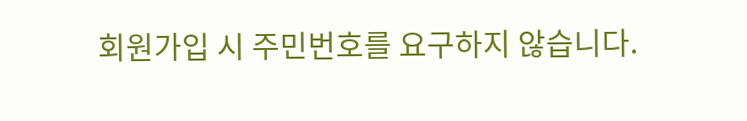회원가입 시 주민번호를 요구하지 않습니다.